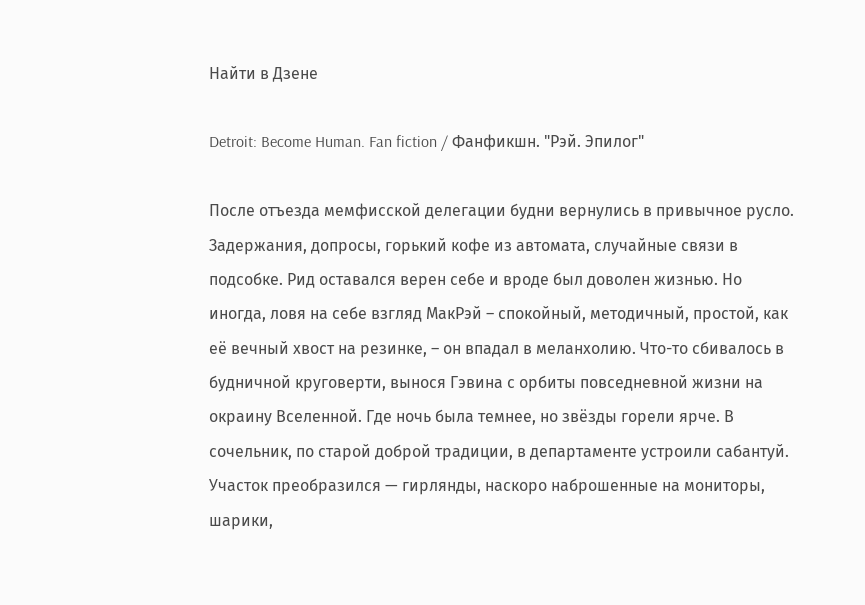Найти в Дзене

Detroit: Become Human. Fan fiction / Фанфикшн. "Рэй. Эпилог"

После отъезда мемфисской делегации будни вернулись в привычное русло. Задержания, допросы, горький кофе из автомата, случайные связи в подсобке. Рид оставался верен себе и вроде был доволен жизнью. Но иногда, ловя на себе взгляд МакРэй – спокойный, методичный, простой, как её вечный хвост на резинке, – он впадал в меланхолию. Что-то сбивалось в будничной круговерти, вынося Гэвина с орбиты повседневной жизни на окраину Вселенной. Где ночь была темнее, но звёзды горели ярче. В сочельник, по старой доброй традиции, в департаменте устроили сабантуй.  Участок преобразился — гирлянды, наскоро наброшенные на мониторы, шарики,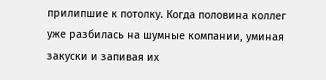прилипшие к потолку. Когда половина коллег уже разбилась на шумные компании, уминая закуски и запивая их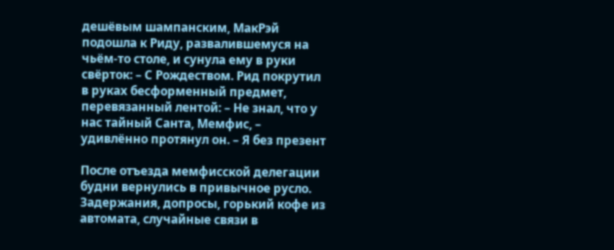дешёвым шампанским, МакРэй подошла к Риду, развалившемуся на чьём-то столе, и сунула ему в руки свёрток: – С Рождеством. Рид покрутил в руках бесформенный предмет, перевязанный лентой: – Не знал, что у нас тайный Санта, Мемфис, – удивлённо протянул он. – Я без презент

После отъезда мемфисской делегации будни вернулись в привычное русло. Задержания, допросы, горький кофе из автомата, случайные связи в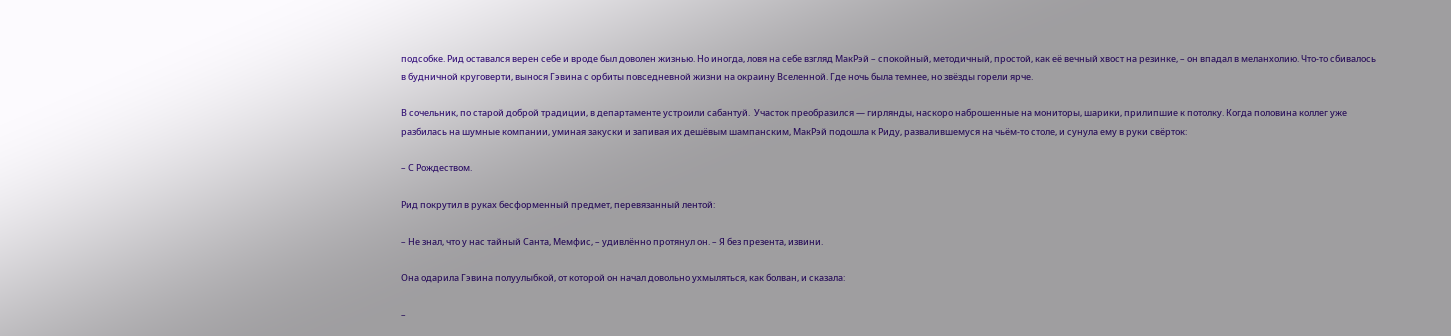подсобке. Рид оставался верен себе и вроде был доволен жизнью. Но иногда, ловя на себе взгляд МакРэй – спокойный, методичный, простой, как её вечный хвост на резинке, – он впадал в меланхолию. Что-то сбивалось в будничной круговерти, вынося Гэвина с орбиты повседневной жизни на окраину Вселенной. Где ночь была темнее, но звёзды горели ярче.

В сочельник, по старой доброй традиции, в департаменте устроили сабантуй.  Участок преобразился — гирлянды, наскоро наброшенные на мониторы, шарики, прилипшие к потолку. Когда половина коллег уже разбилась на шумные компании, уминая закуски и запивая их дешёвым шампанским, МакРэй подошла к Риду, развалившемуся на чьём-то столе, и сунула ему в руки свёрток:

– С Рождеством.

Рид покрутил в руках бесформенный предмет, перевязанный лентой:

– Не знал, что у нас тайный Санта, Мемфис, – удивлённо протянул он. – Я без презента, извини.

Она одарила Гэвина полуулыбкой, от которой он начал довольно ухмыляться, как болван, и сказала:

–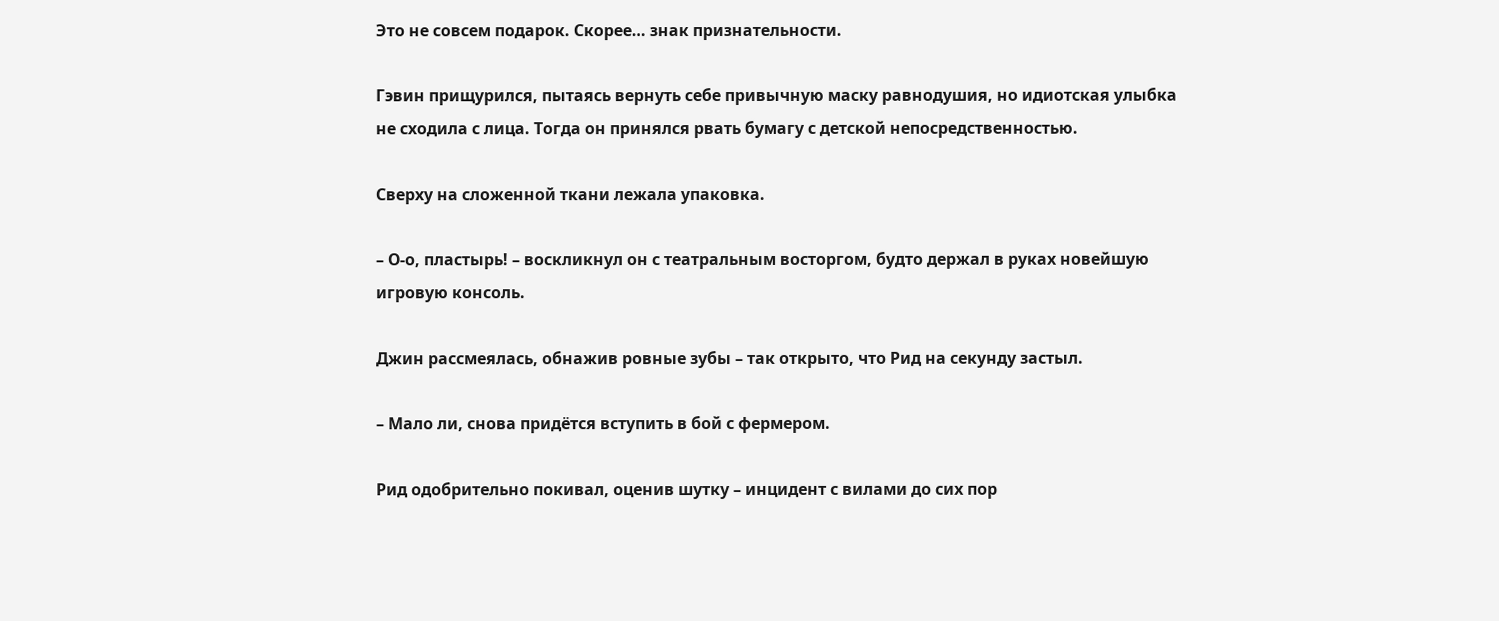Это не совсем подарок. Скорее… знак признательности.

Гэвин прищурился, пытаясь вернуть себе привычную маску равнодушия, но идиотская улыбка не сходила с лица. Тогда он принялся рвать бумагу с детской непосредственностью.

Сверху на сложенной ткани лежала упаковка.

– О-о, пластырь! – воскликнул он с театральным восторгом, будто держал в руках новейшую игровую консоль.

Джин рассмеялась, обнажив ровные зубы – так открыто, что Рид на секунду застыл.

– Мало ли, снова придётся вступить в бой с фермером.

Рид одобрительно покивал, оценив шутку – инцидент с вилами до сих пор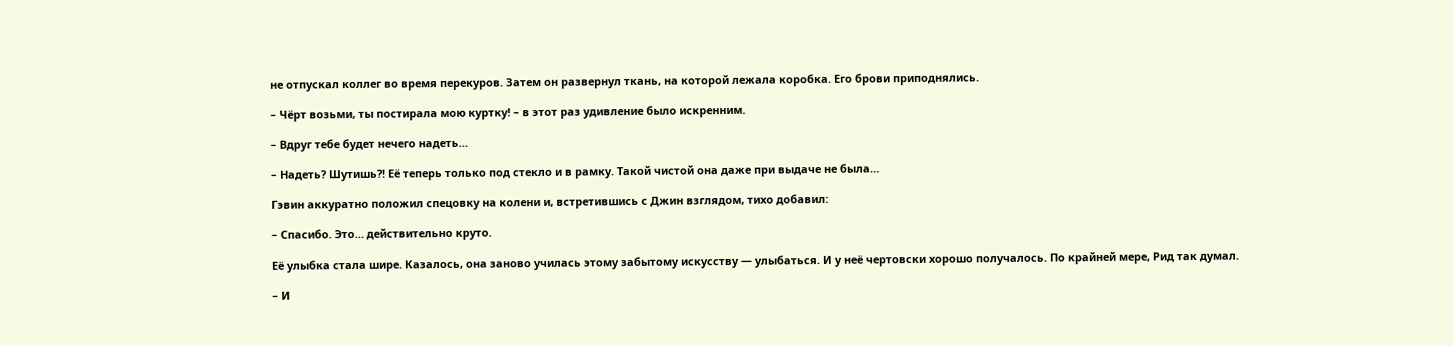не отпускал коллег во время перекуров. Затем он развернул ткань, на которой лежала коробка. Его брови приподнялись.

– Чёрт возьми, ты постирала мою куртку! – в этот раз удивление было искренним.

– Вдруг тебе будет нечего надеть…

– Надеть? Шутишь?! Её теперь только под стекло и в рамку. Такой чистой она даже при выдаче не была…

Гэвин аккуратно положил спецовку на колени и, встретившись с Джин взглядом, тихо добавил:

– Спасибо. Это… действительно круто.

Её улыбка стала шире. Казалось, она заново училась этому забытому искусству — улыбаться. И у неё чертовски хорошо получалось. По крайней мере, Рид так думал.

– И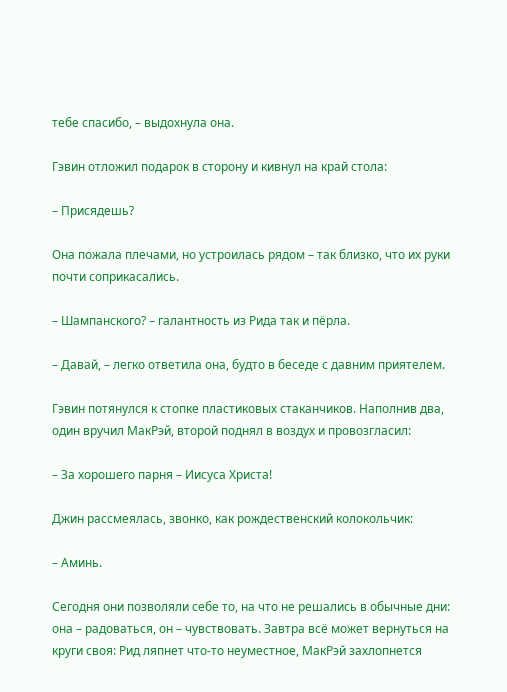тебе спасибо, – выдохнула она.

Гэвин отложил подарок в сторону и кивнул на край стола:

– Присядешь?

Она пожала плечами, но устроилась рядом – так близко, что их руки почти соприкасались.

– Шампанского? – галантность из Рида так и пёрла.

– Давай, – легко ответила она, будто в беседе с давним приятелем.

Гэвин потянулся к стопке пластиковых стаканчиков. Наполнив два, один вручил МакРэй, второй поднял в воздух и провозгласил:

– За хорошего парня – Иисуса Христа!

Джин рассмеялась, звонко, как рождественский колокольчик:

– Аминь.

Сегодня они позволяли себе то, на что не решались в обычные дни: она – радоваться, он – чувствовать. Завтра всё может вернуться на круги своя: Рид ляпнет что-то неуместное, МакРэй захлопнется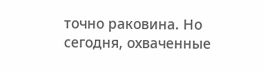точно раковина. Но сегодня, охваченные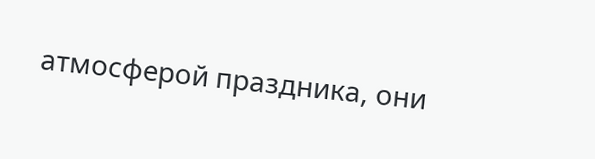атмосферой праздника, они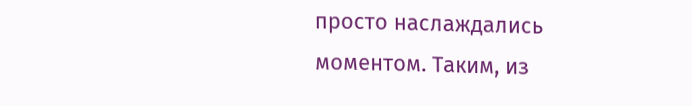просто наслаждались моментом. Таким, из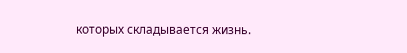которых складывается жизнь.